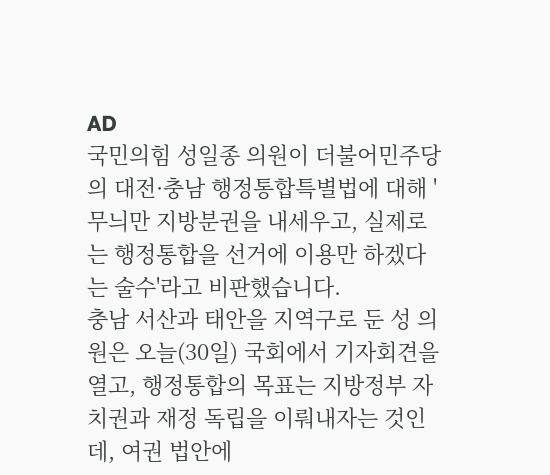AD
국민의힘 성일종 의원이 더불어민주당의 대전·충남 행정통합특별법에 대해 '무늬만 지방분권을 내세우고, 실제로는 행정통합을 선거에 이용만 하겠다는 술수'라고 비판했습니다.
충남 서산과 태안을 지역구로 둔 성 의원은 오늘(30일) 국회에서 기자회견을 열고, 행정통합의 목표는 지방정부 자치권과 재정 독립을 이뤄내자는 것인데, 여권 법안에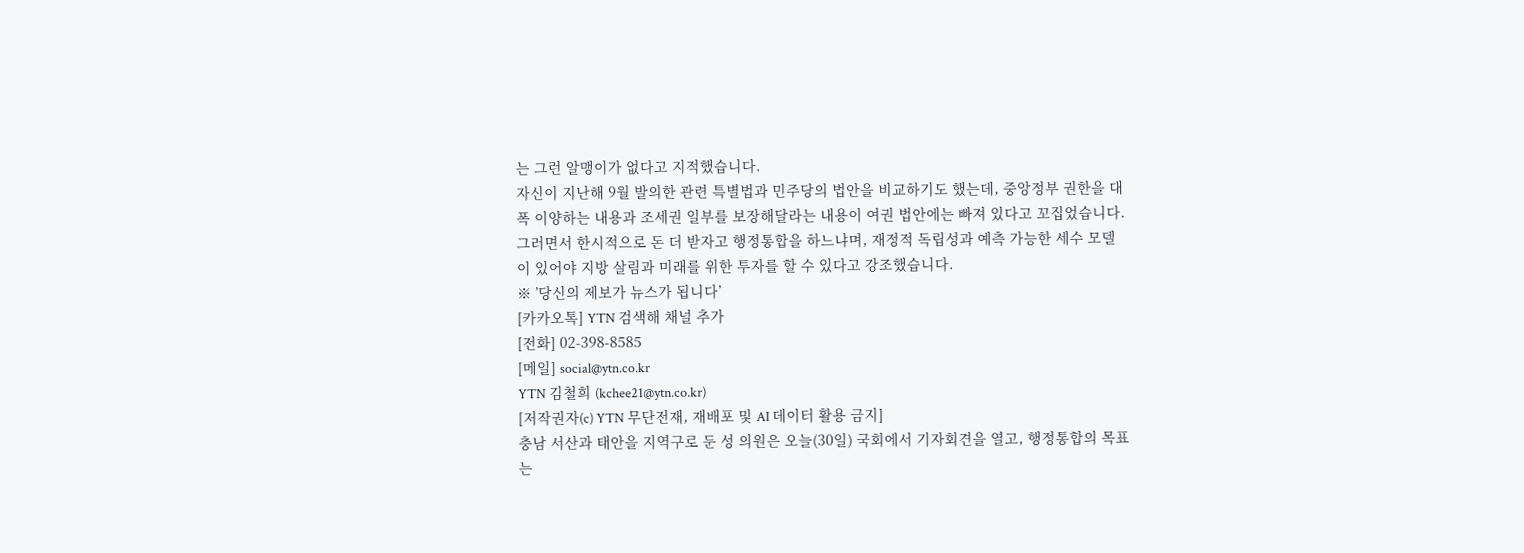는 그런 알맹이가 없다고 지적했습니다.
자신이 지난해 9월 발의한 관련 특별법과 민주당의 법안을 비교하기도 했는데, 중앙정부 권한을 대폭 이양하는 내용과 조세권 일부를 보장해달라는 내용이 여권 법안에는 빠져 있다고 꼬집었습니다.
그러면서 한시적으로 돈 더 받자고 행정통합을 하느냐며, 재정적 독립성과 예측 가능한 세수 모델이 있어야 지방 살림과 미래를 위한 투자를 할 수 있다고 강조했습니다.
※ ’당신의 제보가 뉴스가 됩니다’
[카카오톡] YTN 검색해 채널 추가
[전화] 02-398-8585
[메일] social@ytn.co.kr
YTN 김철희 (kchee21@ytn.co.kr)
[저작권자(c) YTN 무단전재, 재배포 및 AI 데이터 활용 금지]
충남 서산과 태안을 지역구로 둔 성 의원은 오늘(30일) 국회에서 기자회견을 열고, 행정통합의 목표는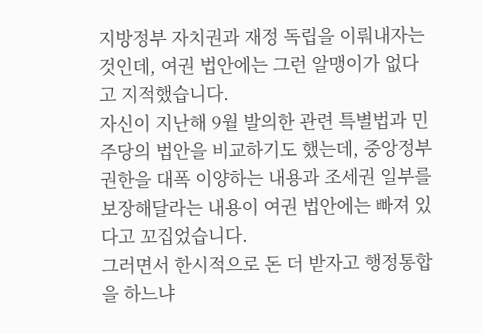지방정부 자치권과 재정 독립을 이뤄내자는 것인데, 여권 법안에는 그런 알맹이가 없다고 지적했습니다.
자신이 지난해 9월 발의한 관련 특별법과 민주당의 법안을 비교하기도 했는데, 중앙정부 권한을 대폭 이양하는 내용과 조세권 일부를 보장해달라는 내용이 여권 법안에는 빠져 있다고 꼬집었습니다.
그러면서 한시적으로 돈 더 받자고 행정통합을 하느냐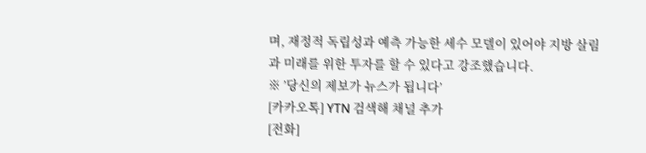며, 재정적 독립성과 예측 가능한 세수 모델이 있어야 지방 살림과 미래를 위한 투자를 할 수 있다고 강조했습니다.
※ ’당신의 제보가 뉴스가 됩니다’
[카카오톡] YTN 검색해 채널 추가
[전화]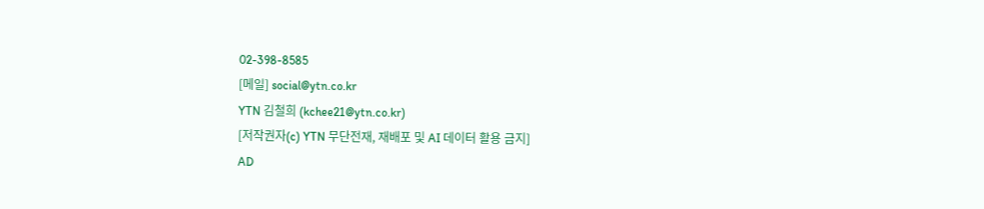02-398-8585
[메일] social@ytn.co.kr
YTN 김철희 (kchee21@ytn.co.kr)
[저작권자(c) YTN 무단전재, 재배포 및 AI 데이터 활용 금지]
AD